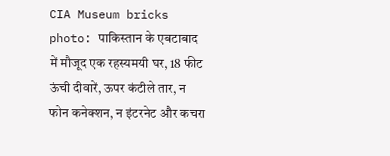CIA Museum bricks photo: पाकिस्तान के एबटाबाद में मौजूद एक रहस्यमयी घर, 18 फीट ऊंची दीवारें, ऊपर कंटीले तार, न फोन कनेक्शन, न इंटरनेट और कचरा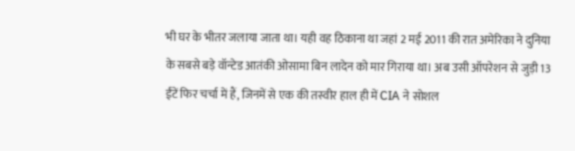भी घर के भीतर जलाया जाता था। यही वह ठिकाना था जहां 2 मई 2011 की रात अमेरिका ने दुनिया के सबसे बड़े वॉन्टेड आतंकी ओसामा बिन लादेन को मार गिराया था। अब उसी ऑपरेशन से जुड़ी 13 ईंटें फिर चर्चा में हैं, जिनमें से एक की तस्वीर हाल ही में CIA ने सोशल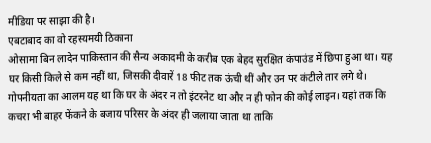मीडिया पर साझा की है।
एबटाबाद का वो रहस्यमयी ठिकाना
ओसामा बिन लादेन पाकिस्तान की सैन्य अकादमी के करीब एक बेहद सुरक्षित कंपाउंड में छिपा हुआ था। यह घर किसी किले से कम नहीं था, जिसकी दीवारें 18 फीट तक ऊंची थीं और उन पर कंटीले तार लगे थे। गोपनीयता का आलम यह था कि घर के अंदर न तो इंटरनेट था और न ही फोन की कोई लाइन। यहां तक कि कचरा भी बाहर फेंकने के बजाय परिसर के अंदर ही जलाया जाता था ताकि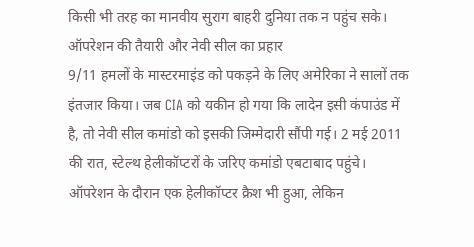किसी भी तरह का मानवीय सुराग बाहरी दुनिया तक न पहुंच सके।
ऑपरेशन की तैयारी और नेवी सील का प्रहार
9/11 हमलों के मास्टरमाइंड को पकड़ने के लिए अमेरिका ने सालों तक इंतजार किया। जब CIA को यकीन हो गया कि लादेन इसी कंपाउंड में है, तो नेवी सील कमांडो को इसकी जिम्मेदारी सौंपी गई। 2 मई 2011 की रात, स्टेल्थ हेलीकॉप्टरों के जरिए कमांडो एबटाबाद पहुंचे। ऑपरेशन के दौरान एक हेलीकॉप्टर क्रैश भी हुआ, लेकिन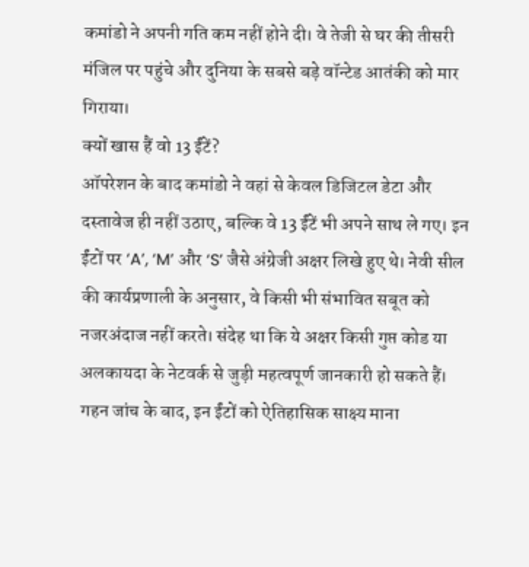कमांडो ने अपनी गति कम नहीं होने दी। वे तेजी से घर की तीसरी मंजिल पर पहुंचे और दुनिया के सबसे बड़े वॉन्टेड आतंकी को मार गिराया।
क्यों खास हैं वो 13 ईंटें?
ऑपरेशन के बाद कमांडो ने वहां से केवल डिजिटल डेटा और दस्तावेज ही नहीं उठाए, बल्कि वे 13 ईंटें भी अपने साथ ले गए। इन ईंटों पर ‘A’, ‘M’ और ‘S’ जैसे अंग्रेजी अक्षर लिखे हुए थे। नेवी सील की कार्यप्रणाली के अनुसार, वे किसी भी संभावित सबूत को नजरअंदाज नहीं करते। संदेह था कि ये अक्षर किसी गुप्त कोड या अलकायदा के नेटवर्क से जुड़ी महत्वपूर्ण जानकारी हो सकते हैं। गहन जांच के बाद, इन ईंटों को ऐतिहासिक साक्ष्य माना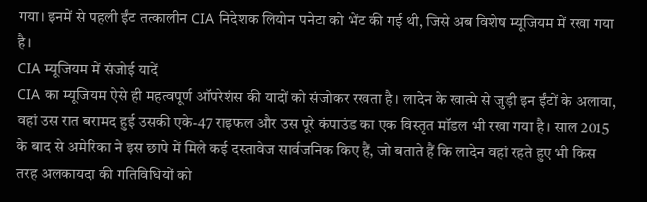गया। इनमें से पहली ईंट तत्कालीन CIA निदेशक लियोन पनेटा को भेंट की गई थी, जिसे अब विशेष म्यूजियम में रखा गया है।
CIA म्यूजियम में संजोई यादें
CIA का म्यूजियम ऐसे ही महत्वपूर्ण ऑपरेशंस की यादों को संजोकर रखता है। लादेन के खात्मे से जुड़ी इन ईंटों के अलावा, वहां उस रात बरामद हुई उसकी एके-47 राइफल और उस पूरे कंपाउंड का एक विस्तृत मॉडल भी रखा गया है। साल 2015 के बाद से अमेरिका ने इस छापे में मिले कई दस्तावेज सार्वजनिक किए हैं, जो बताते हैं कि लादेन वहां रहते हुए भी किस तरह अलकायदा की गतिविधियों को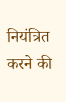नियंत्रित करने की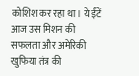कोशिश कर रहा था। ये ईंटें आज उस मिशन की सफलता और अमेरिकी खुफिया तंत्र की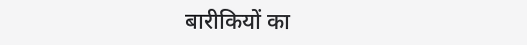बारीकियों का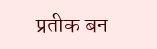प्रतीक बन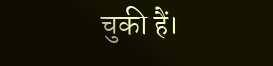चुकी हैं।